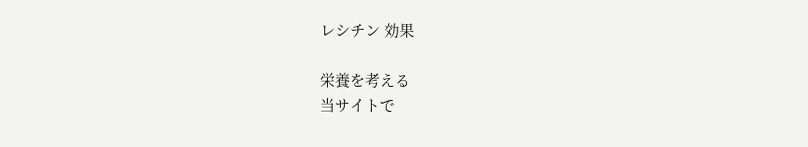レシチン 効果

栄養を考える
当サイトで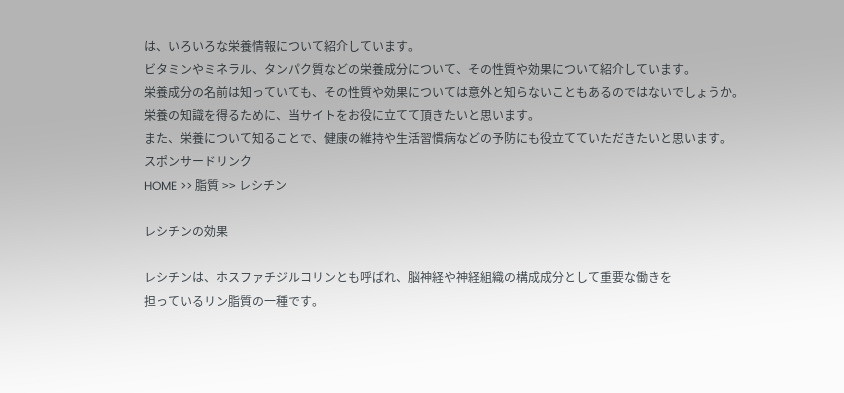は、いろいろな栄養情報について紹介しています。
ビタミンやミネラル、タンパク質などの栄養成分について、その性質や効果について紹介しています。
栄養成分の名前は知っていても、その性質や効果については意外と知らないこともあるのではないでしょうか。
栄養の知識を得るために、当サイトをお役に立てて頂きたいと思います。
また、栄養について知ることで、健康の維持や生活習慣病などの予防にも役立てていただきたいと思います。
スポンサードリンク
HOME >> 脂質 >> レシチン

レシチンの効果

レシチンは、ホスファチジルコリンとも呼ばれ、脳神経や神経組織の構成成分として重要な働きを
担っているリン脂質の一種です。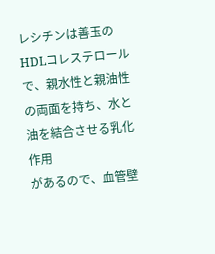レシチンは善玉のHDLコレステロールで、親水性と親油性の両面を持ち、水と油を結合させる乳化作用
があるので、血管壁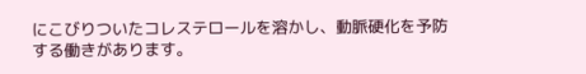にこびりついたコレステロールを溶かし、動脈硬化を予防する働きがあります。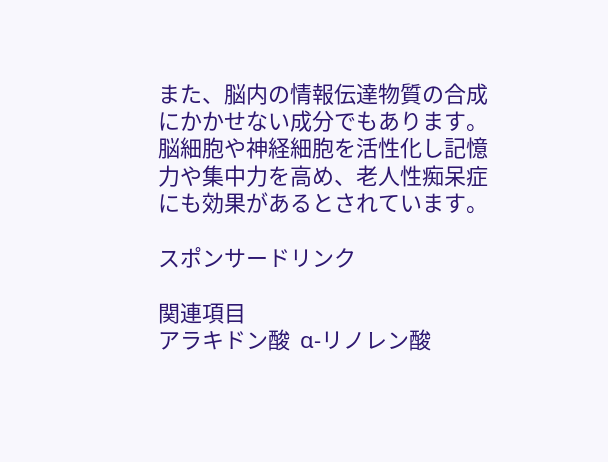また、脳内の情報伝達物質の合成にかかせない成分でもあります。
脳細胞や神経細胞を活性化し記憶力や集中力を高め、老人性痴呆症にも効果があるとされています。

スポンサードリンク

関連項目
アラキドン酸  α-リノレン酸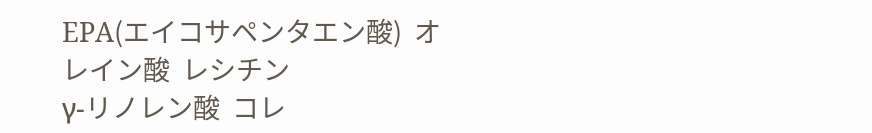EPA(エイコサペンタエン酸)  オレイン酸  レシチン
γ-リノレン酸  コレ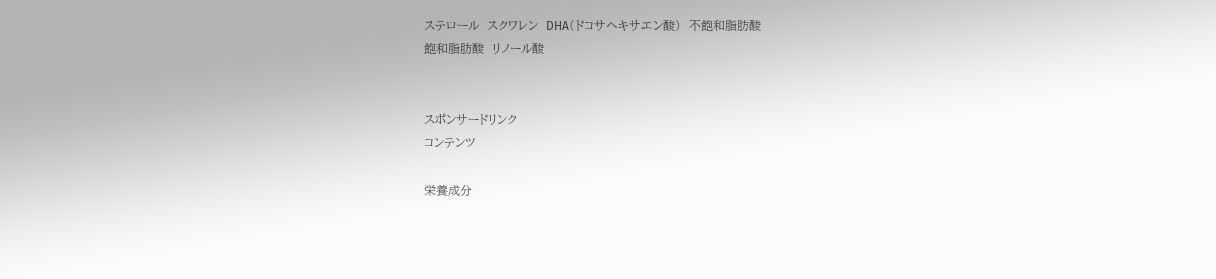ステロール  スクワレン  DHA(ドコサヘキサエン酸)  不飽和脂肪酸
飽和脂肪酸  リノール酸


スポンサードリンク
コンテンツ

栄養成分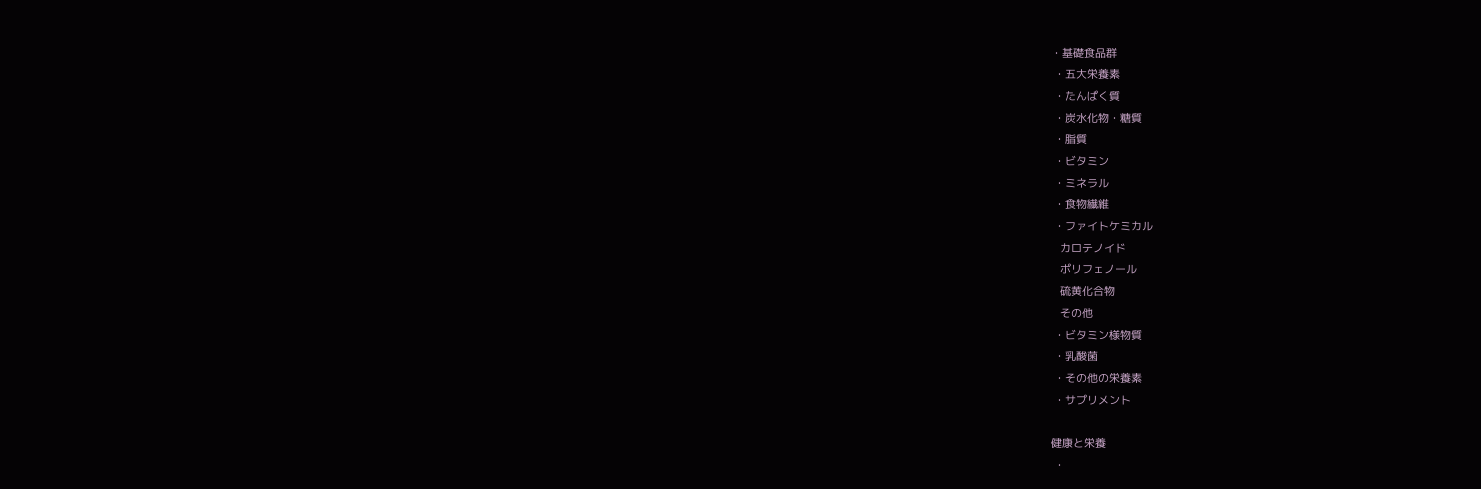・基礎食品群
 ・五大栄養素
 ・たんぱく質
 ・炭水化物・糖質
 ・脂質
 ・ビタミン
 ・ミネラル
 ・食物繊維
 ・ファイトケミカル
   カロテノイド
   ポリフェノール
   硫黄化合物
   その他
 ・ビタミン様物質
 ・乳酸菌
 ・その他の栄養素
 ・サプリメント

健康と栄養
 ・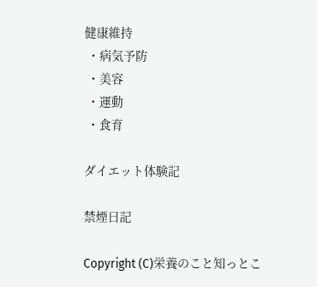健康維持
 ・病気予防
 ・美容
 ・運動
 ・食育

ダイエット体験記

禁煙日記

Copyright (C)栄養のこと知っとこ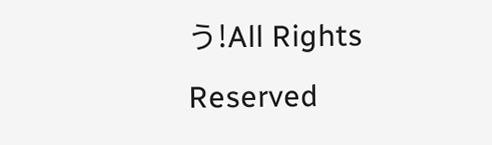う!All Rights Reserved